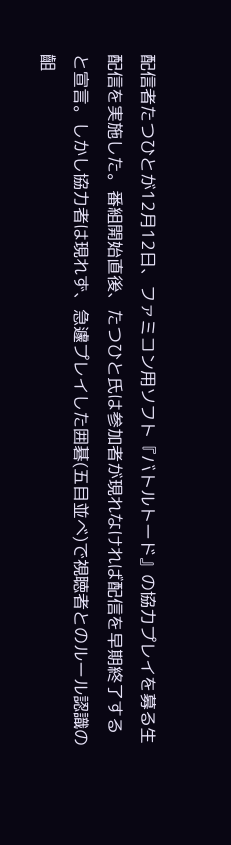配信者たつひとが12月12日、ファミコン用ソフト『バトルトード』の協力プレイを募る生配信を実施した。番組開始直後、たつひと氏は参加者が現れなければ配信を早期終了すると宣言。しかし協力者は現れず、急遽プレイした囲碁(五目並べ)で視聴者とのルール認識の齟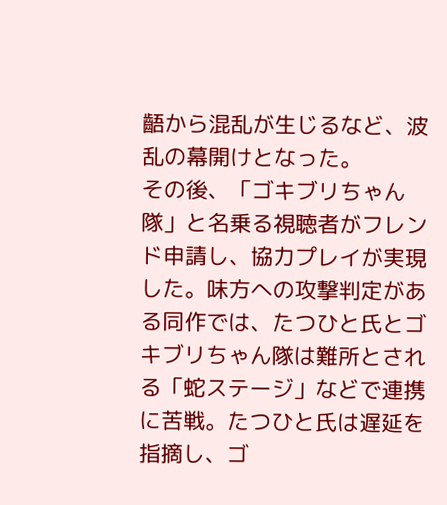齬から混乱が生じるなど、波乱の幕開けとなった。
その後、「ゴキブリちゃん隊」と名乗る視聴者がフレンド申請し、協力プレイが実現した。味方への攻撃判定がある同作では、たつひと氏とゴキブリちゃん隊は難所とされる「蛇ステージ」などで連携に苦戦。たつひと氏は遅延を指摘し、ゴ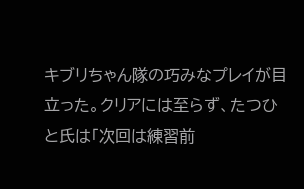キブリちゃん隊の巧みなプレイが目立った。クリアには至らず、たつひと氏は「次回は練習前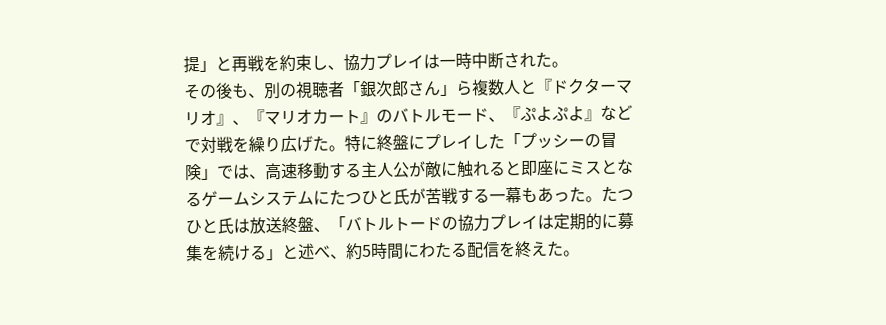提」と再戦を約束し、協力プレイは一時中断された。
その後も、別の視聴者「銀次郎さん」ら複数人と『ドクターマリオ』、『マリオカート』のバトルモード、『ぷよぷよ』などで対戦を繰り広げた。特に終盤にプレイした「プッシーの冒険」では、高速移動する主人公が敵に触れると即座にミスとなるゲームシステムにたつひと氏が苦戦する一幕もあった。たつひと氏は放送終盤、「バトルトードの協力プレイは定期的に募集を続ける」と述べ、約5時間にわたる配信を終えた。